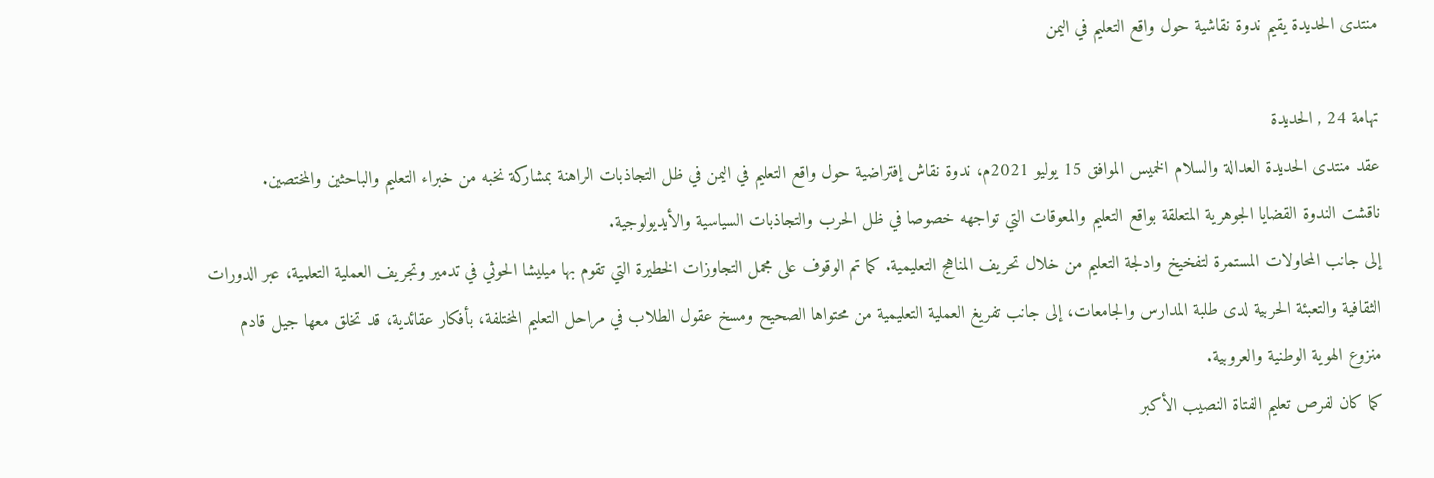منتدى الحديدة يقيم ندوة نقاشية حول واقع التعليم في اليمن

تهامة 24 , الحديدة
عقد منتدى الحديدة العدالة والسلام الخميس الموافق 15 يوليو 2021م، ندوة نقاش إفتراضية حول واقع التعليم في اليمن في ظل التجاذبات الراهنة بمشاركة نخبه من خبراء التعليم والباحثين والمختصين.
ناقشت الندوة القضايا الجوهرية المتعلقة بواقع التعليم والمعوقات التي تواجهه خصوصا في ظل الحرب والتجاذبات السياسية والأيديولوجية.
إلى جانب المحاولات المستمرة لتفخيخ وادلجة التعليم من خلال تحريف المناهج التعليمية. كما تم الوقوف على مجمل التجاوزات الخطيرة التي تقوم بها ميليشا الحوثي في تدمير وتجريف العملية التعلمية، عبر الدورات الثقافية والتعبئة الحربية لدى طلبة المدارس والجامعات، إلى جانب تفريغ العملية التعليمية من محتواها الصحيح ومسخ عقول الطلاب في مراحل التعليم المختلفة، بأفكار عقائدية، قد تخلق معها جيل قادم منزوع الهوية الوطنية والعروبية.
كما كان لفرص تعليم الفتاة النصيب الأكبر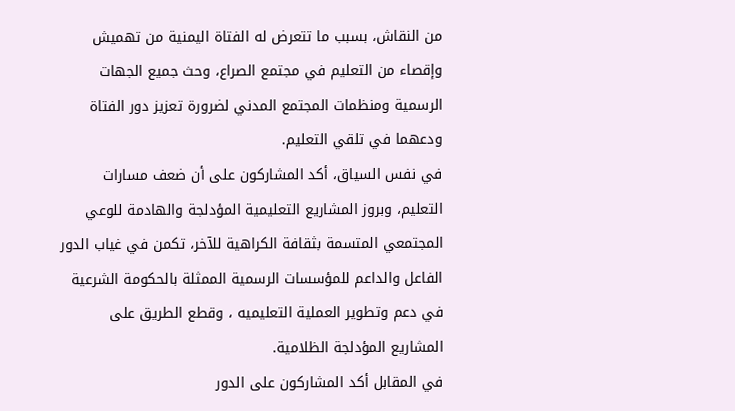من النقاش، بسبب ما تتعرض له الفتاة اليمنية من تهميش وإقصاء من التعليم في مجتمع الصراع، وحث جميع الجهات الرسمية ومنظمات المجتمع المدني لضرورة تعزيز دور الفتاة ودعهما في تلقي التعليم.
في نفس السياق، أكد المشاركون على أن ضعف مسارات التعليم، وبروز المشاريع التعليمية المؤدلجة والهادمة للوعي المجتمعي المتسمة بثقافة الكراهية للآخر، تكمن في غياب الدور الفاعل والداعم للمؤسسات الرسمية الممثلة بالحكومة الشرعية في دعم وتطوير العملية التعليميه ، وقطع الطريق على المشاريع المؤدلجة الظلامية.
في المقابل أكد المشاركون على الدور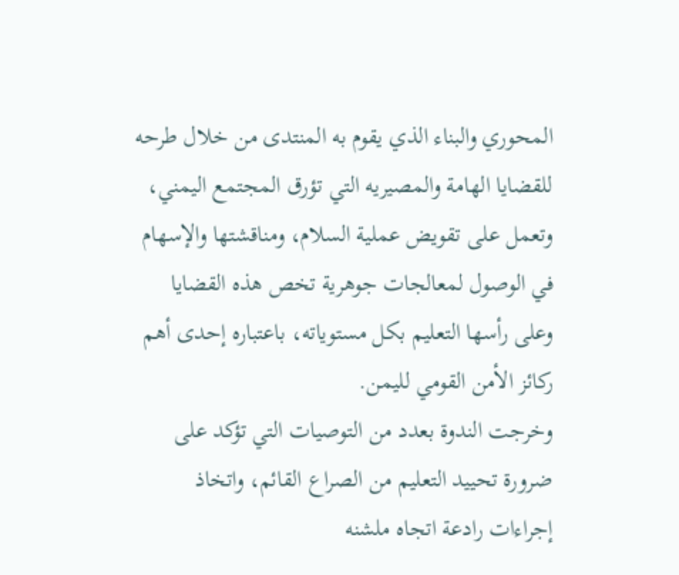المحوري والبناء الذي يقوم به المنتدى من خلال طرحه للقضايا الهامة والمصيريه التي تؤرق المجتمع اليمني، وتعمل على تقويض عملية السلام، ومناقشتها والإسهام في الوصول لمعالجات جوهرية تخص هذه القضايا وعلى رأسها التعليم بكل مستوياته، باعتباره إحدى أهم ركائز الأمن القومي لليمن.
وخرجت الندوة بعدد من التوصيات التي تؤكد على ضرورة تحييد التعليم من الصراع القائم، واتخاذ إجراءات رادعة اتجاه ملشنه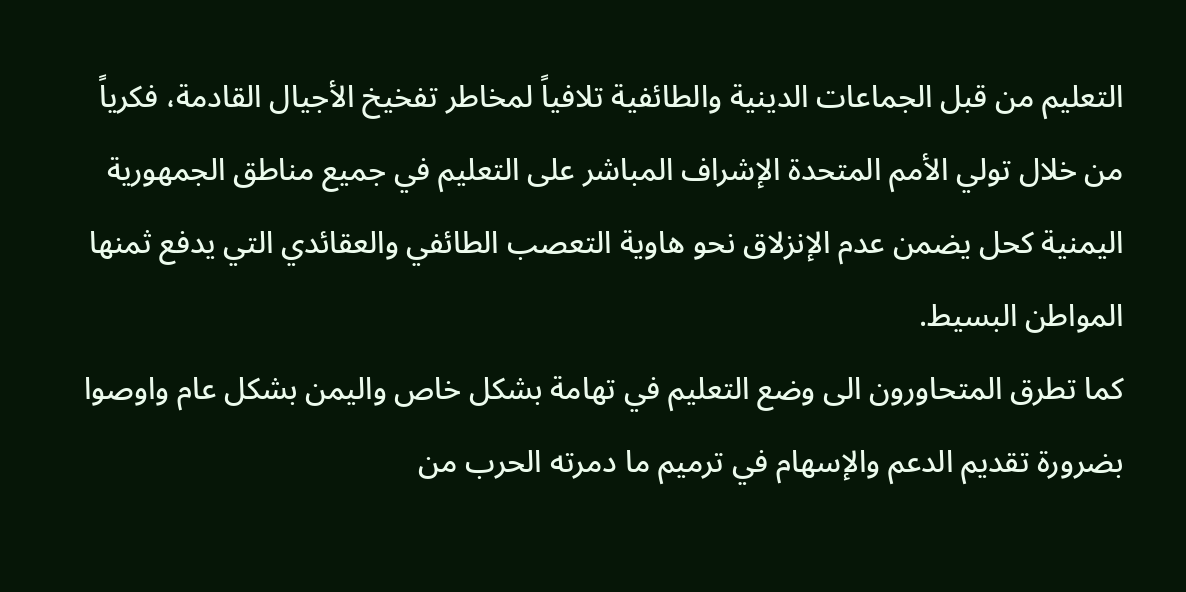التعليم من قبل الجماعات الدينية والطائفية تلافياً لمخاطر تفخيخ الأجيال القادمة، فكرياً من خلال تولي الأمم المتحدة الإشراف المباشر على التعليم في جميع مناطق الجمهورية اليمنية كحل يضمن عدم الإنزلاق نحو هاوية التعصب الطائفي والعقائدي التي يدفع ثمنها المواطن البسيط.
كما تطرق المتحاورون الى وضع التعليم في تهامة بشكل خاص واليمن بشكل عام واوصوا بضرورة تقديم الدعم والإسهام في ترميم ما دمرته الحرب من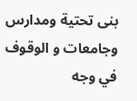بنى تحتية ومدارس وجامعات و الوقوف في وجه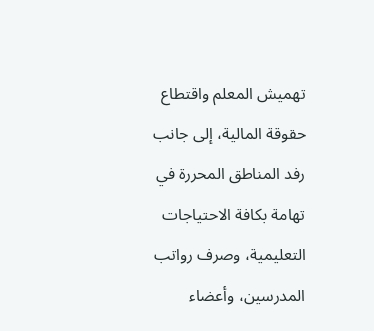تهميش المعلم واقتطاع حقوقة المالية، إلى جانب رفد المناطق المحررة في تهامة بكافة الاحتياجات التعليمية، وصرف رواتب المدرسين، وأعضاء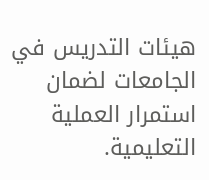هيئات التدريس في الجامعات لضمان استمرار العملية التعليمية.